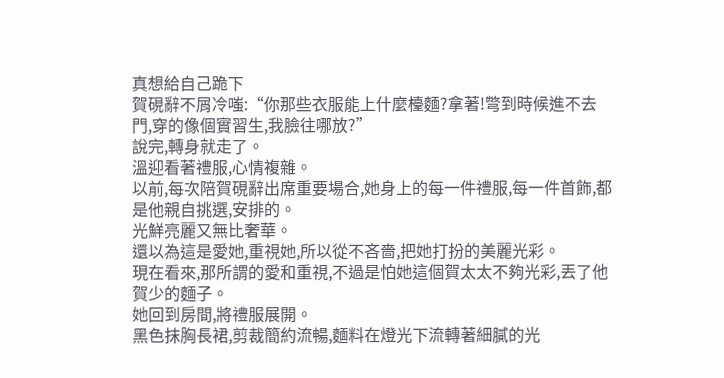真想給自己跪下
賀硯辭不屑冷嗤:“你那些衣服能上什麼檯麵?拿著!彆到時候進不去門,穿的像個實習生,我臉往哪放?”
說完,轉身就走了。
溫迎看著禮服,心情複雜。
以前,每次陪賀硯辭出席重要場合,她身上的每一件禮服,每一件首飾,都是他親自挑選,安排的。
光鮮亮麗又無比奢華。
還以為這是愛她,重視她,所以從不吝嗇,把她打扮的美麗光彩。
現在看來,那所謂的愛和重視,不過是怕她這個賀太太不夠光彩,丟了他賀少的麵子。
她回到房間,將禮服展開。
黑色抹胸長裙,剪裁簡約流暢,麵料在燈光下流轉著細膩的光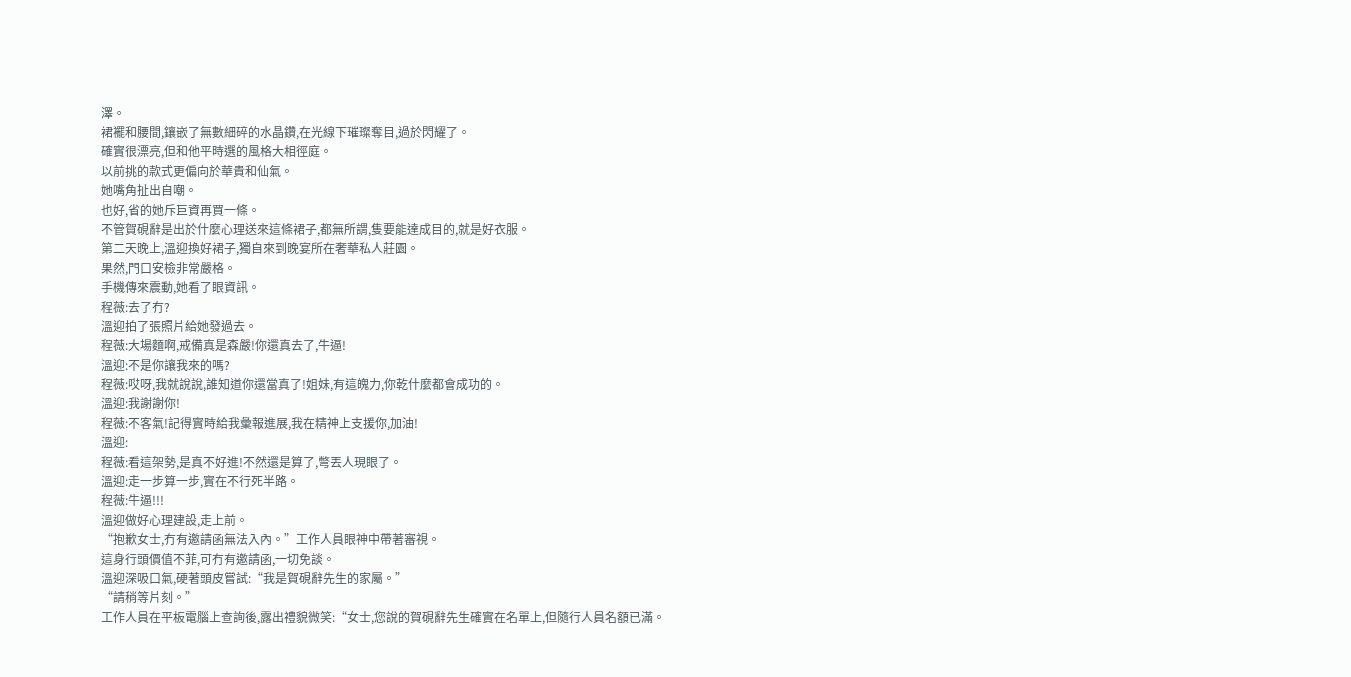澤。
裙襬和腰間,鑲嵌了無數細碎的水晶鑽,在光線下璀璨奪目,過於閃耀了。
確實很漂亮,但和他平時選的風格大相徑庭。
以前挑的款式更偏向於華貴和仙氣。
她嘴角扯出自嘲。
也好,省的她斥巨資再買一條。
不管賀硯辭是出於什麼心理送來這條裙子,都無所謂,隻要能達成目的,就是好衣服。
第二天晚上,溫迎換好裙子,獨自來到晚宴所在奢華私人莊園。
果然,門口安檢非常嚴格。
手機傳來震動,她看了眼資訊。
程薇:去了冇?
溫迎拍了張照片給她發過去。
程薇:大場麵啊,戒備真是森嚴!你還真去了,牛逼!
溫迎:不是你讓我來的嗎?
程薇:哎呀,我就說說,誰知道你還當真了!姐妹,有這魄力,你乾什麼都會成功的。
溫迎:我謝謝你!
程薇:不客氣!記得實時給我彙報進展,我在精神上支援你,加油!
溫迎:
程薇:看這架勢,是真不好進!不然還是算了,彆丟人現眼了。
溫迎:走一步算一步,實在不行死半路。
程薇:牛逼!!!
溫迎做好心理建設,走上前。
“抱歉女士,冇有邀請函無法入內。”工作人員眼神中帶著審視。
這身行頭價值不菲,可冇有邀請函,一切免談。
溫迎深吸口氣,硬著頭皮嘗試:“我是賀硯辭先生的家屬。”
“請稍等片刻。”
工作人員在平板電腦上查詢後,露出禮貌微笑:“女士,您說的賀硯辭先生確實在名單上,但隨行人員名額已滿。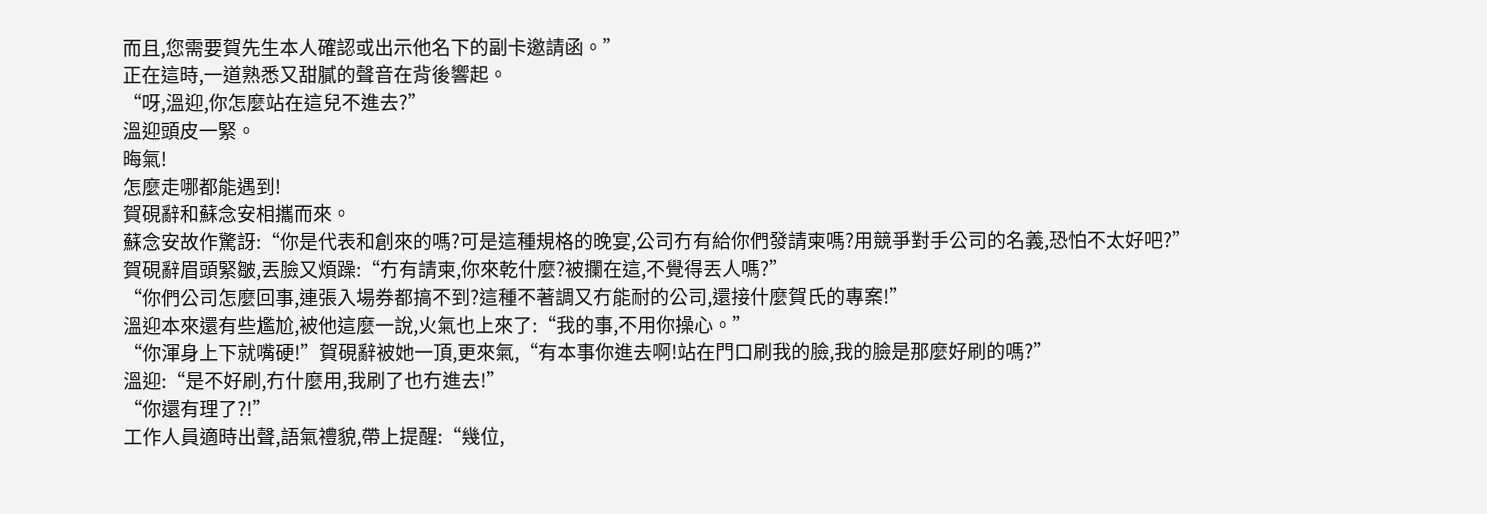而且,您需要賀先生本人確認或出示他名下的副卡邀請函。”
正在這時,一道熟悉又甜膩的聲音在背後響起。
“呀,溫迎,你怎麼站在這兒不進去?”
溫迎頭皮一緊。
晦氣!
怎麼走哪都能遇到!
賀硯辭和蘇念安相攜而來。
蘇念安故作驚訝:“你是代表和創來的嗎?可是這種規格的晚宴,公司冇有給你們發請柬嗎?用競爭對手公司的名義,恐怕不太好吧?”
賀硯辭眉頭緊皺,丟臉又煩躁:“冇有請柬,你來乾什麼?被攔在這,不覺得丟人嗎?”
“你們公司怎麼回事,連張入場券都搞不到?這種不著調又冇能耐的公司,還接什麼賀氏的專案!”
溫迎本來還有些尷尬,被他這麼一說,火氣也上來了:“我的事,不用你操心。”
“你渾身上下就嘴硬!”賀硯辭被她一頂,更來氣,“有本事你進去啊!站在門口刷我的臉,我的臉是那麼好刷的嗎?”
溫迎:“是不好刷,冇什麼用,我刷了也冇進去!”
“你還有理了?!”
工作人員適時出聲,語氣禮貌,帶上提醒:“幾位,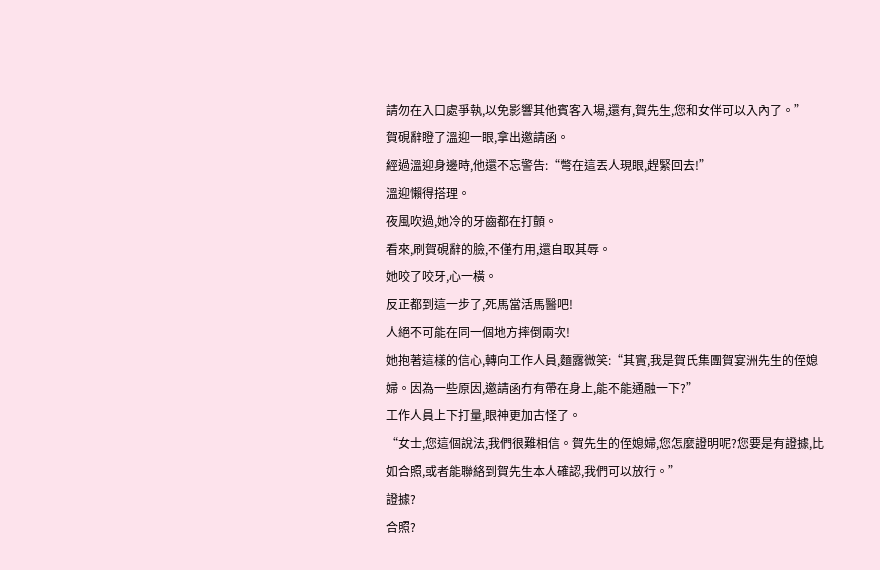請勿在入口處爭執,以免影響其他賓客入場,還有,賀先生,您和女伴可以入內了。”
賀硯辭瞪了溫迎一眼,拿出邀請函。
經過溫迎身邊時,他還不忘警告:“彆在這丟人現眼,趕緊回去!”
溫迎懶得搭理。
夜風吹過,她冷的牙齒都在打顫。
看來,刷賀硯辭的臉,不僅冇用,還自取其辱。
她咬了咬牙,心一橫。
反正都到這一步了,死馬當活馬醫吧!
人絕不可能在同一個地方摔倒兩次!
她抱著這樣的信心,轉向工作人員,麵露微笑:“其實,我是賀氏集團賀宴洲先生的侄媳婦。因為一些原因,邀請函冇有帶在身上,能不能通融一下?”
工作人員上下打量,眼神更加古怪了。
“女士,您這個說法,我們很難相信。賀先生的侄媳婦,您怎麼證明呢?您要是有證據,比如合照,或者能聯絡到賀先生本人確認,我們可以放行。”
證據?
合照?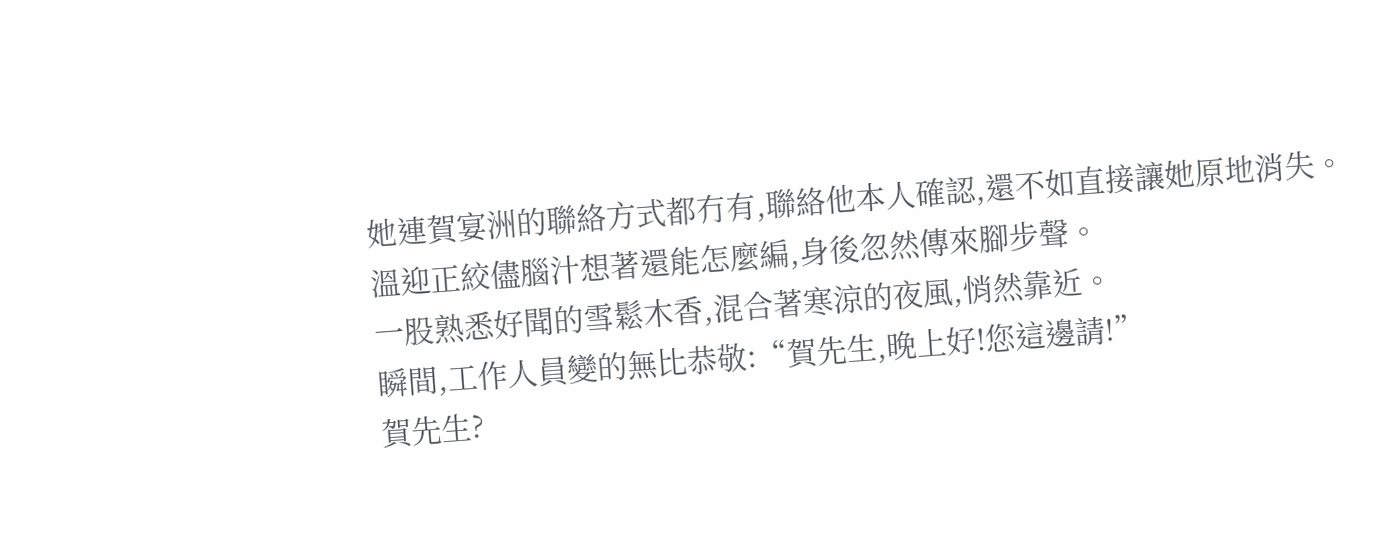她連賀宴洲的聯絡方式都冇有,聯絡他本人確認,還不如直接讓她原地消失。
溫迎正絞儘腦汁想著還能怎麼編,身後忽然傳來腳步聲。
一股熟悉好聞的雪鬆木香,混合著寒涼的夜風,悄然靠近。
瞬間,工作人員變的無比恭敬:“賀先生,晚上好!您這邊請!”
賀先生?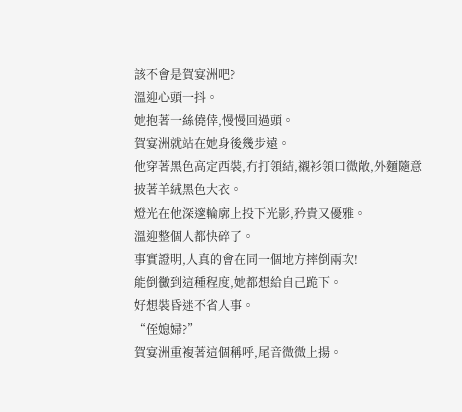該不會是賀宴洲吧?
溫迎心頭一抖。
她抱著一絲僥倖,慢慢回過頭。
賀宴洲就站在她身後幾步遠。
他穿著黑色高定西裝,冇打領結,襯衫領口微敞,外麵隨意披著羊絨黑色大衣。
燈光在他深邃輪廓上投下光影,矜貴又優雅。
溫迎整個人都快碎了。
事實證明,人真的會在同一個地方摔倒兩次!
能倒黴到這種程度,她都想給自己跪下。
好想裝昏迷不省人事。
“侄媳婦?”
賀宴洲重複著這個稱呼,尾音微微上揚。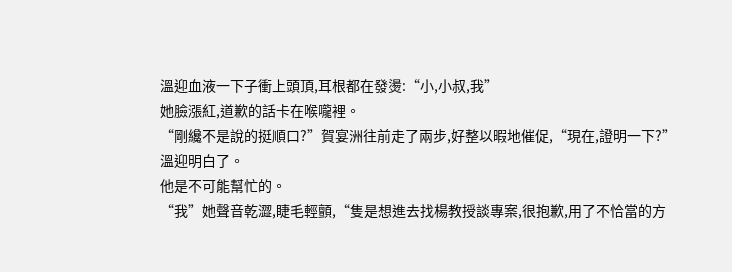溫迎血液一下子衝上頭頂,耳根都在發燙:“小,小叔,我”
她臉漲紅,道歉的話卡在喉嚨裡。
“剛纔不是說的挺順口?”賀宴洲往前走了兩步,好整以暇地催促,“現在,證明一下?”
溫迎明白了。
他是不可能幫忙的。
“我”她聲音乾澀,睫毛輕顫,“隻是想進去找楊教授談專案,很抱歉,用了不恰當的方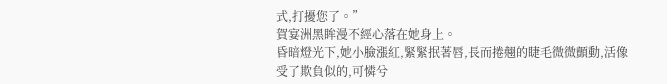式,打擾您了。”
賀宴洲黑眸漫不經心落在她身上。
昏暗燈光下,她小臉漲紅,緊緊抿著唇,長而捲翹的睫毛微微顫動,活像受了欺負似的,可憐兮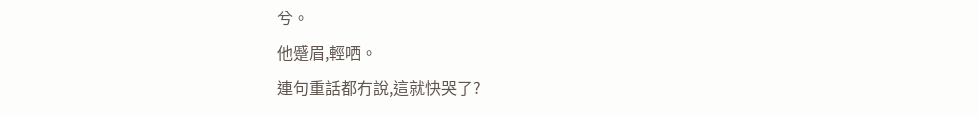兮。
他蹙眉,輕哂。
連句重話都冇說,這就快哭了?